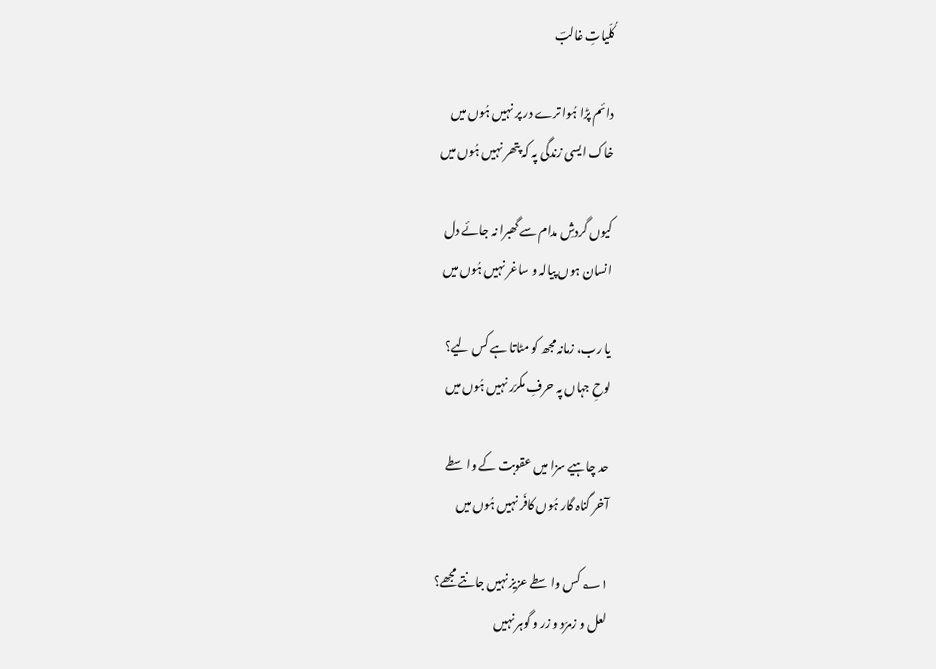کُلّیاتِ غالبؔ

دائم پڑا ہُوا ترے در پر نہیں ہُوں میں
خاک ایسی زندگی پہ کہ پتھر نہیں ہُوں میں

کیوں گردشِ مدام سے گھبرا نہ جائے دل
انسان ہوں پیالہ و ساغر نہیں ہُوں میں

یا رب، زمانہ مجھ کو مٹاتا ہے کس لیے؟
لوحِ جہاں پہ حرفِ مکرّر نہیں ہُوں میں

حد چاہیے سزا میں عقوبت کے واسطے
آخر گناہ گار ہُوں کافَر نہیں ہُوں میں

؂۱ کس واسطے عزیز نہیں جانتے مجھے؟
لعل و زمرّد و زر و گوہر نہیں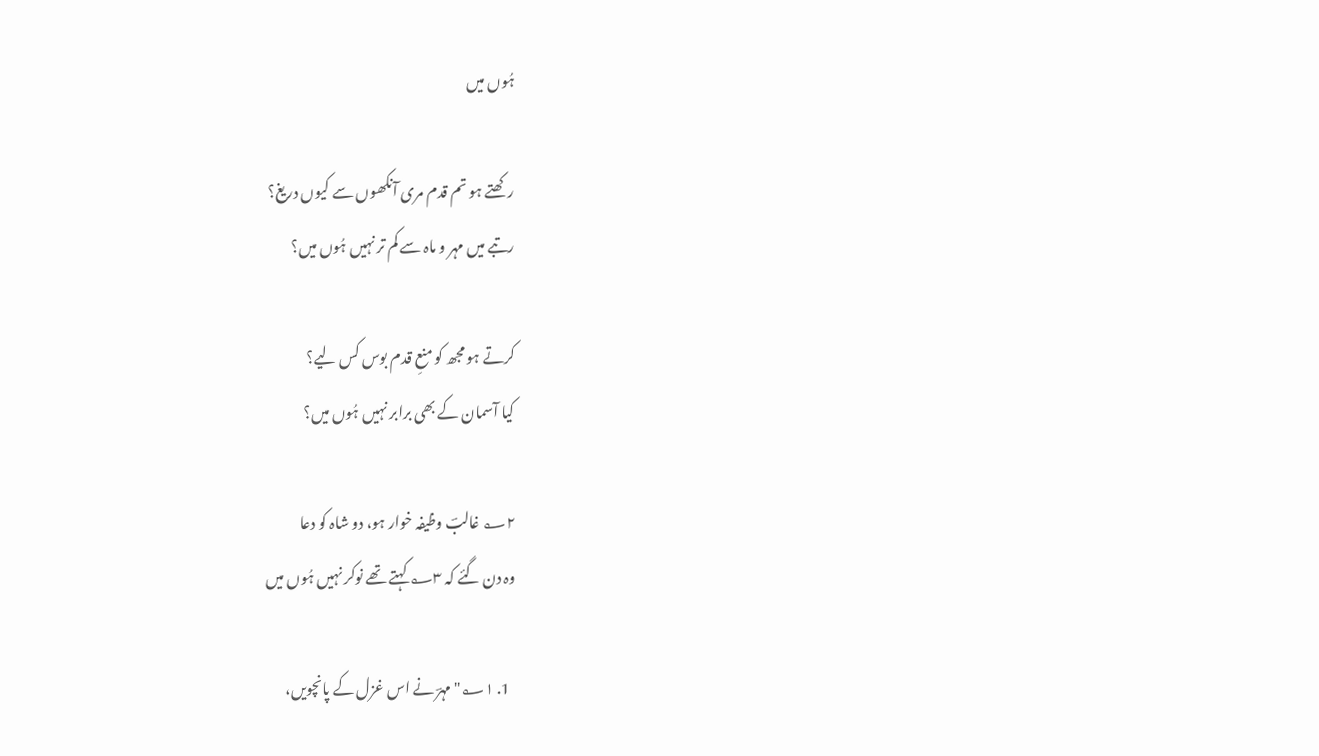ہُوں میں

رکھتے ہو تم قدم مری آنکھوں سے کیوں دریغ؟
رتبے میں مہر و ماہ سے کم تر نہیں ہُوں میں؟

کرتے ہو مجھ کو منعِ قدم بوس کس لیے؟
کیا آسمان کے بھی برابر نہیں ہُوں میں؟

؂۲ غالبؔ وظیفہ خوار ہو، دو شاہ کو دعا
وہ دن گئے کہ ؂۳ کہتے تھے نوکر نہیں ہُوں میں

  1. ؂۱" مہرؔ نے اس غزل کے پانچویں،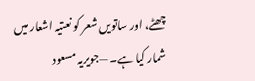چھٹے، اور ساتویں شعر کو نعتیہ اشعار میں شمار کیا ہے۔ —جویریہ مسعود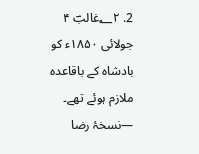2. ؂۲غالبؔ ۴ جولائی ۱۸۵۰ء کو بادشاہ کے باقاعدہ ملازم ہوئے تھے۔ —نسخۂ رضا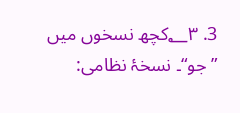3. ؂۳کچھ نسخوں میں ”جو“۔ نسخۂ نظامی: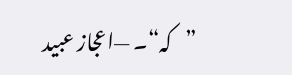”کہ“۔ —اعجاز عبید